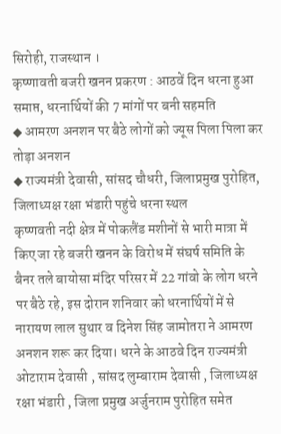सिरोही, राजस्थान ।
कृष्णावती बजरी खनन प्रकरण : आठवें दिन धरना हुआ समाप्त, धरनार्थियों की 7 मांगों पर बनी सहमति
◆ आमरण अनशन पर बैठे लोगों को ज्यूस पिला पिला कर तोड़ा अनशन
◆ राज्यमंत्री देवासी, सांसद चौधरी, जिलाप्रमुख पुरोहित, जिलाध्यक्ष रक्षा भंडारी पहुंचे धरना स्थल
कृष्णवती नदी क्षेत्र में पोकलैंड मशीनों से भारी मात्रा में किए जा रहे बजरी खनन के विरोध में संघर्ष समिति के बैनर तले बायोसा मंदिर परिसर में 22 गांवो के लोग धरने पर बैठे रहे, इस दोरान शनिवार को धरनार्थियों में से नारायण लाल सुथार व दिनेश सिंह जामोतरा ने आमरण अनशन शरू कर दिया। धरने के आठवे दिन राज्यमंत्री ओटाराम देवासी , सांसद लुम्बाराम देवासी , जिलाध्यक्ष रक्षा भंडारी , जिला प्रमुख अर्जुनराम पुरोहित समेत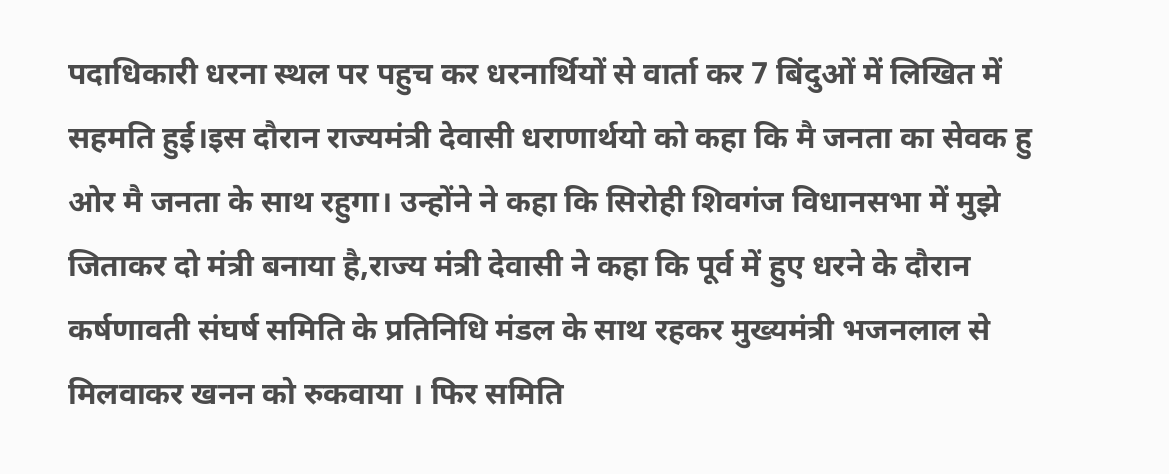पदाधिकारी धरना स्थल पर पहुच कर धरनार्थियों से वार्ता कर 7 बिंदुओं में लिखित में सहमति हुई।इस दौरान राज्यमंत्री देवासी धराणार्थयो को कहा कि मै जनता का सेवक हु ओर मै जनता के साथ रहुगा। उन्होंने ने कहा कि सिरोही शिवगंज विधानसभा में मुझे जिताकर दो मंत्री बनाया है,राज्य मंत्री देवासी ने कहा कि पूर्व में हुए धरने के दौरान कर्षणावती संघर्ष समिति के प्रतिनिधि मंडल के साथ रहकर मुख्यमंत्री भजनलाल से मिलवाकर खनन को रुकवाया । फिर समिति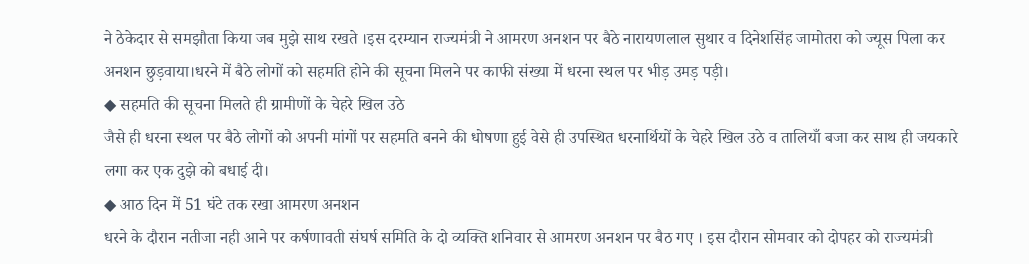ने ठेकेदार से समझौता किया जब मुझे साथ रखते ।इस दरम्यान राज्यमंत्री ने आमरण अनशन पर बैठे नारायणलाल सुथार व दिनेशसिंह जामोतरा को ज्यूस पिला कर अनशन छुड़वाया।धरने में बैठे लोगों को सहमति होने की सूचना मिलने पर काफी संख्या में धरना स्थल पर भीड़ उमड़ पड़ी।
◆ सहमति की सूचना मिलते ही ग्रामीणों के चेहरे खिल उठे
जैसे ही धरना स्थल पर बैठे लोगों को अपनी मांगों पर सहमति बनने की धोषणा हुई वेसे ही उपस्थित धरनार्थियों के चेहरे खिल उठे व तालियाँ बजा कर साथ ही जयकारे लगा कर एक दुझे को बधाई दी।
◆ आठ दिन में 51 घंटे तक रखा आमरण अनशन
धरने के दौरान नतीजा नही आने पर कर्षणावती संघर्ष समिति के दो व्यक्ति शनिवार से आमरण अनशन पर बैठ गए । इस दौरान सोमवार को दोपहर को राज्यमंत्री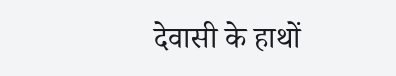देवासी के हाथों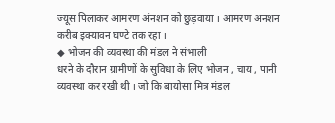ज्यूस पिलाकर आमरण अंनशन को छुड़वाया । आमरण अनशन करीब इक्यावन घण्टे तक रहा ।
◆ भोजन की व्यवस्था की मंडल ने संभाली
धरने के दौरान ग्रामीणों के सुविधा के लिए भोजन , चाय , पानी व्यवस्था कर रखी थी । जो कि बायोसा मित्र मंडल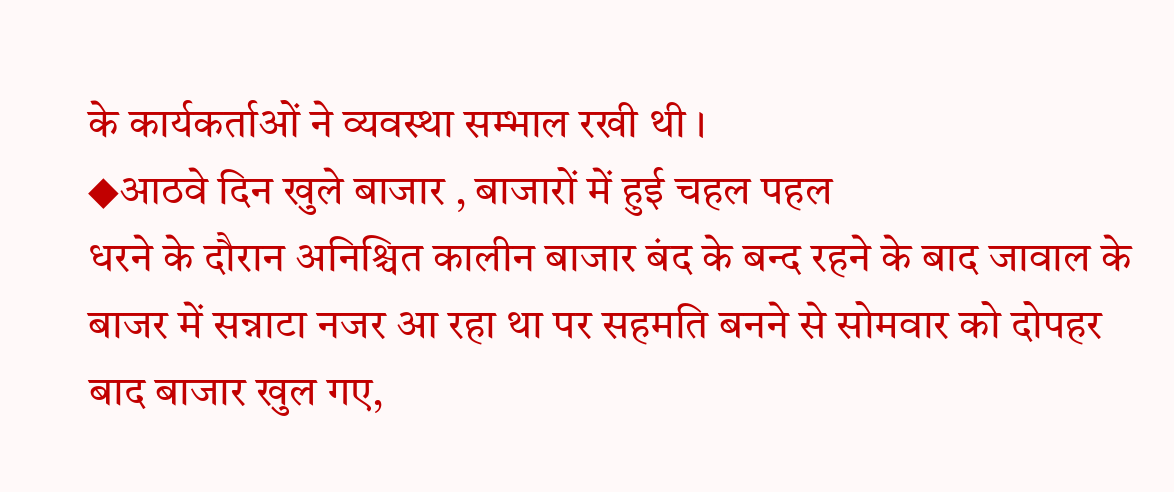के कार्यकर्ताओं ने व्यवस्था सम्भाल रखी थी ।
◆आठवे दिन खुले बाजार , बाजारों में हुई चहल पहल
धरने के दौरान अनिश्चित कालीन बाजार बंद के बन्द रहने के बाद जावाल के बाजर में सन्नाटा नजर आ रहा था पर सहमति बनने से सोमवार को दोपहर बाद बाजार खुल गए,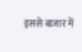इससे बाजार में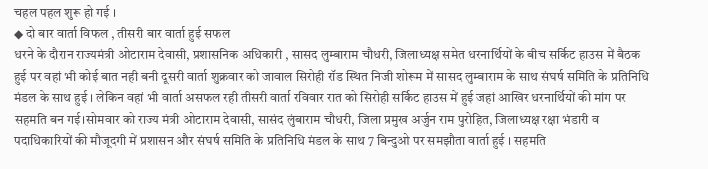चहल पहल शुरू हो गई ।
◆ दो बार वार्ता विफल , तीसरी बार वार्ता हुई सफल
धरने के दौरान राज्यमंत्री ओटाराम देवासी, प्रशासनिक अधिकारी , सासद लुम्बाराम चौधरी, जिलाध्यक्ष समेत धरनार्थियों के बीच सर्किट हाउस में बैठक हुई पर वहां भी कोई बात नही बनी दूसरी वार्ता शुक्रवार को जावाल सिरोही रॉड स्थित निजी शोरूम में सासद लुम्बाराम के साथ संघर्ष समिति के प्रतिनिधि मंडल के साथ हुई । लेकिन वहां भी वार्ता असफल रही तीसरी वार्ता रविवार रात को सिरोही सर्किट हाउस में हुई जहां आखिर धरनार्थियों की मांग पर सहमति बन गई।सोमवार को राज्य मंत्री ओटाराम देवासी, सासंद लुंबाराम चौधरी, जिला प्रमुख अर्जुन राम पुरोहित, जिलाध्यक्ष रक्षा भंडारी व पदाधिकारियों की मौजूदगी में प्रशासन और संघर्ष समिति के प्रतिनिधि मंडल के साथ 7 बिन्दुओ पर समझौता वार्ता हुई । सहमति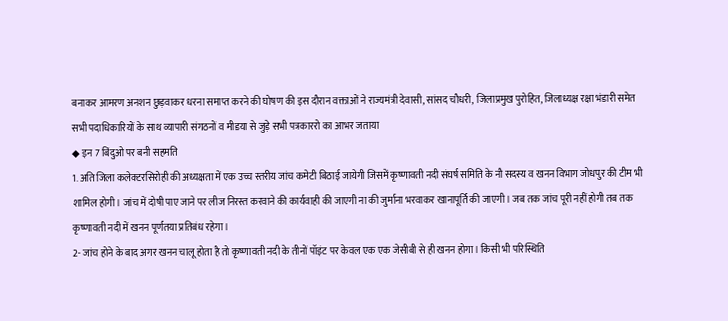बनाकर आमरण अनशन छुड़वाकर धरना समाप्त करने की घोषण की इस दौरान वक्ताओं ने राज्यमंत्री देवासी, सांसद चौधरी, जिलाप्रमुख पुरोहित, जिलाध्यक्ष रक्षा भंडारी समेत सभी पदाधिकारियों के साथ व्यापारी संगठनों व मीडया से जुड़े सभी पत्रकाररो का आभर जताया
◆ इन 7 बिंदुओ पर बनी सहमति
1. अति जिला कलेक्टरसिरोही की अध्यक्षता में एक उच्च स्तरीय जांच कमेटी बिठाई जायेगी जिसमें कृष्णावती नदी संघर्ष समिति के नौ सदस्य व खनन विभाग जोधपुर की टीम भी शामिल होगी। जांच में दोषी पाए जाने पर लीज निरस्त करवाने की कार्यवाही की जाएगी ना की जुर्माना भरवाकर खानापूर्ति की जाएगी। जब तक जांच पूरी नहीं होगी तब तक कृष्णावती नदी में खनन पूर्णतया प्रतिबंध रहेगा।
2- जांच होने के बाद अगर खनन चालू होता है तो कृष्णावती नदी के तीनों पॉइंट पर केवल एक एक जेसीबी से ही खनन होगा। किसी भी परिस्थिति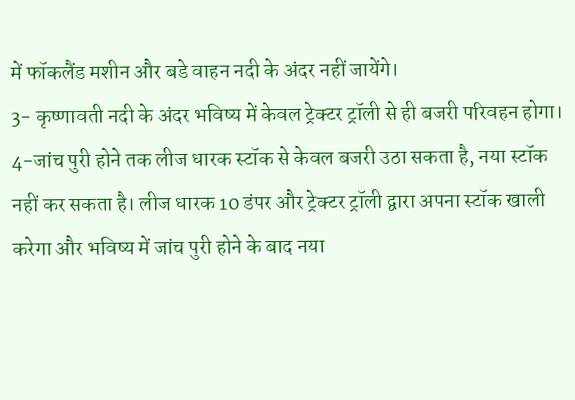में फॉकलैंड मशीन और बडे वाहन नदी के अंदर नहीं जायेंगे।
3- कृष्णावती नदी के अंदर भविष्य में केवल ट्रेक्टर ट्रॉली से ही बजरी परिवहन होगा।
4-जांच पुरी होने तक लीज धारक स्टॉक से केवल बजरी उठा सकता है, नया स्टॉक नहीं कर सकता है। लीज धारक 10 डंपर और ट्रेक्टर ट्रॉली द्वारा अपना स्टॉक खाली करेगा और भविष्य में जांच पुरी होने के बाद नया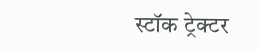स्टॉक ट्रेक्टर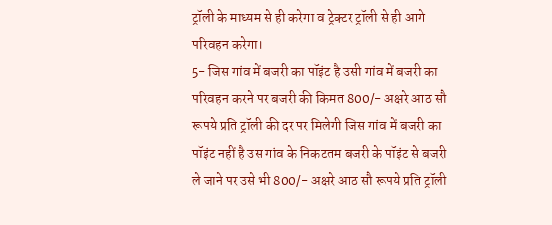ट्रॉली के माध्यम से ही करेगा व ट्रेक्टर ट्रॉली से ही आगे परिवहन करेगा।
5- जिस गांव में बजरी का पॉइंट है उसी गांव में बजरी का परिवहन करने पर बजरी की किमत 800/- अक्षरे आठ सौ रूपये प्रति ट्रॉली की दर पर मिलेगी जिस गांव में बजरी का पॉइंट नहीं है उस गांव के निकटतम बजरी के पॉइंट से बजरी ले जाने पर उसे भी 800/- अक्षरे आठ सौ रूपये प्रति ट्रॉली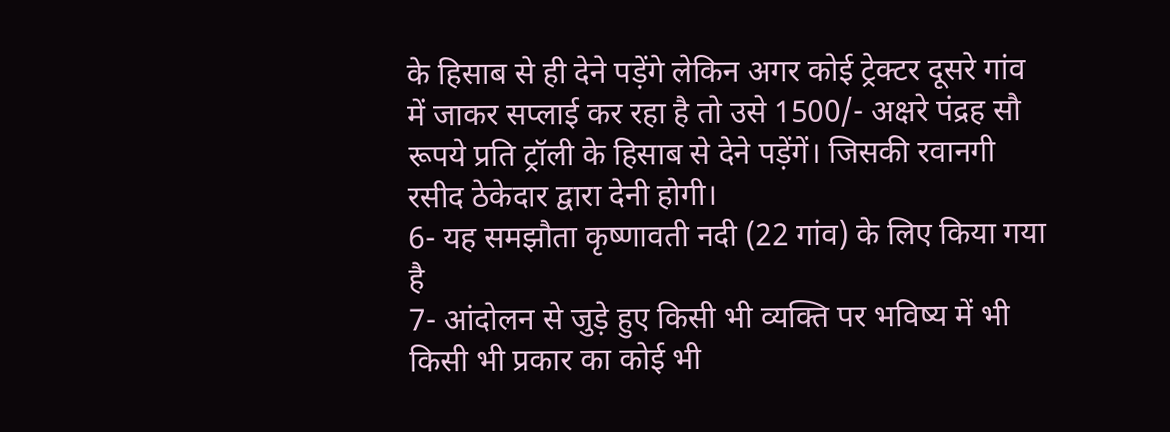के हिसाब से ही देने पड़ेंगे लेकिन अगर कोई ट्रेक्टर दूसरे गांव में जाकर सप्लाई कर रहा है तो उसे 1500/- अक्षरे पंद्रह सौ रूपये प्रति ट्रॉली के हिसाब से देने पड़ेंगें। जिसकी रवानगी रसीद ठेकेदार द्वारा देनी होगी।
6- यह समझौता कृष्णावती नदी (22 गांव) के लिए किया गया है
7- आंदोलन से जुड़े हुए किसी भी व्यक्ति पर भविष्य में भी किसी भी प्रकार का कोई भी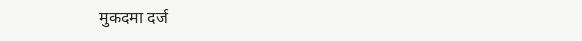मुकदमा दर्ज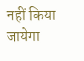नहीं किया जायेगा